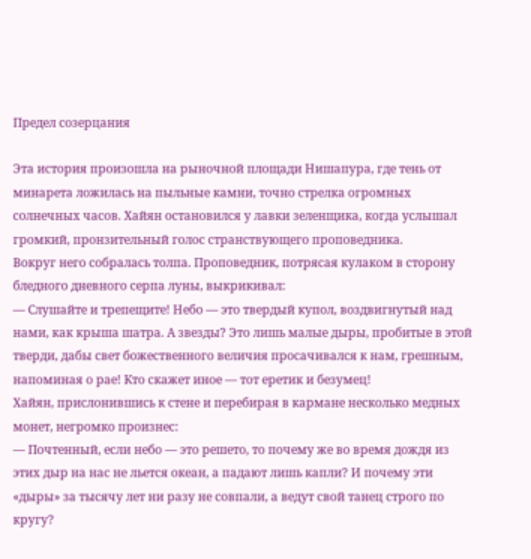Предел созерцания

Эта история произошла на рыночной площади Нишапура, где тень от минарета ложилась на пыльные камни, точно стрелка огромных солнечных часов. Хайян остановился у лавки зеленщика, когда услышал громкий, пронзительный голос странствующего проповедника.
Вокруг него собралась толпа. Проповедник, потрясая кулаком в сторону бледного дневного серпа луны, выкрикивал:
— Слушайте и трепещите! Небо — это твердый купол, воздвигнутый над нами, как крыша шатра. А звезды? Это лишь малые дыры, пробитые в этой тверди, дабы свет божественного величия просачивался к нам, грешным, напоминая о рае! Кто скажет иное — тот еретик и безумец!
Хайян, прислонившись к стене и перебирая в кармане несколько медных монет, негромко произнес:
— Почтенный, если небо — это решето, то почему же во время дождя из этих дыр на нас не льется океан, а падают лишь капли? И почему эти «дыры» за тысячу лет ни разу не совпали, а ведут свой танец строго по кругу?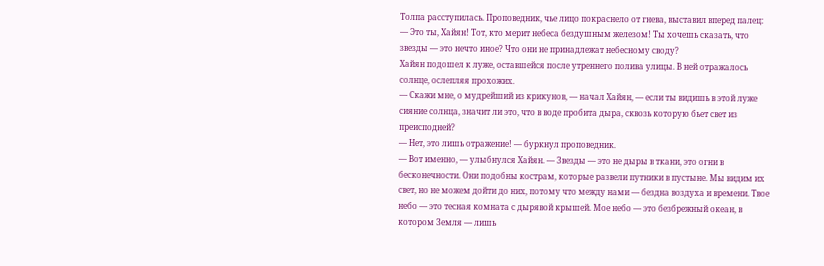Толпа расступилась. Проповедник, чье лицо покраснело от гнева, выставил вперед палец:
— Это ты, Хайян! Тот, кто мерит небеса бездушным железом! Ты хочешь сказать, что звезды — это нечто иное? Что они не принадлежат небесному своду?
Хайян подошел к луже, оставшейся после утреннего полива улицы. В ней отражалось солнце, ослепляя прохожих.
— Скажи мне, о мудрейший из крикунов, — начал Хайян, — если ты видишь в этой луже сияние солнца, значит ли это, что в воде пробита дыра, сквозь которую бьет свет из преисподней?
— Нет, это лишь отражение! — буркнул проповедник.
— Вот именно, — улыбнулся Хайян. — Звезды — это не дыры в ткани, это огни в бесконечности. Они подобны кострам, которые развели путники в пустыне. Мы видим их свет, но не можем дойти до них, потому что между нами — бездна воздуха и времени. Твое небо — это тесная комната с дырявой крышей. Мое небо — это безбрежный океан, в котором Земля — лишь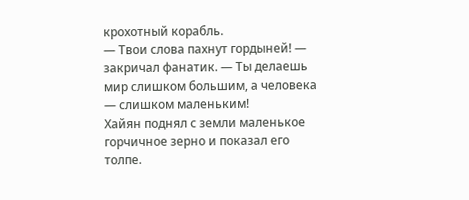крохотный корабль.
— Твои слова пахнут гордыней! — закричал фанатик. — Ты делаешь мир слишком большим, а человека — слишком маленьким!
Хайян поднял с земли маленькое горчичное зерно и показал его толпе.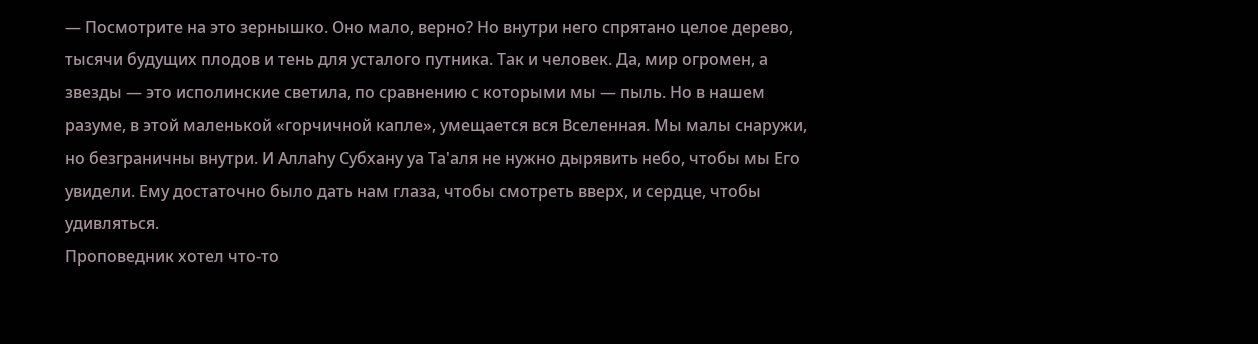— Посмотрите на это зернышко. Оно мало, верно? Но внутри него спрятано целое дерево, тысячи будущих плодов и тень для усталого путника. Так и человек. Да, мир огромен, а звезды — это исполинские светила, по сравнению с которыми мы — пыль. Но в нашем разуме, в этой маленькой «горчичной капле», умещается вся Вселенная. Мы малы снаружи, но безграничны внутри. И Аллаhу Субхану уа Та'аля не нужно дырявить небо, чтобы мы Его увидели. Ему достаточно было дать нам глаза, чтобы смотреть вверх, и сердце, чтобы удивляться.
Проповедник хотел что-то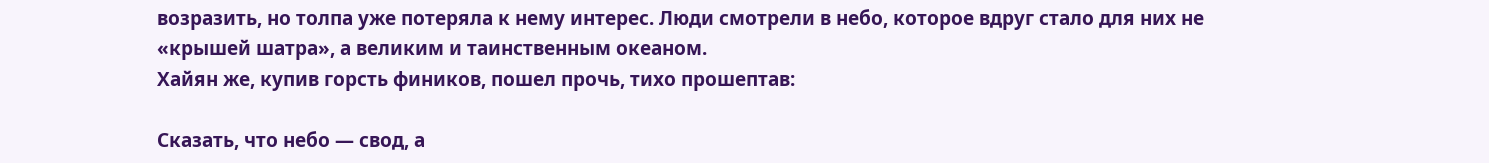возразить, но толпа уже потеряла к нему интерес. Люди смотрели в небо, которое вдруг стало для них не «крышей шатра», а великим и таинственным океаном.
Хайян же, купив горсть фиников, пошел прочь, тихо прошептав:

Сказать, что небо — свод, а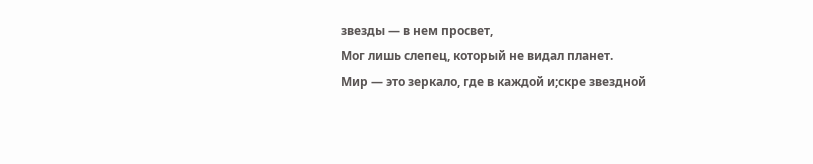звезды — в нем просвет,
Мог лишь слепец, который не видал планет.
Мир — это зеркало, где в каждой и;скре звездной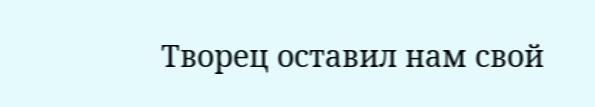Творец оставил нам свой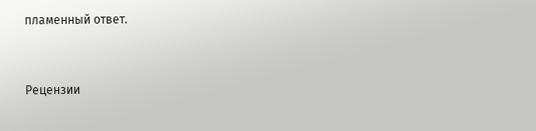пламенный ответ.



Рецензии